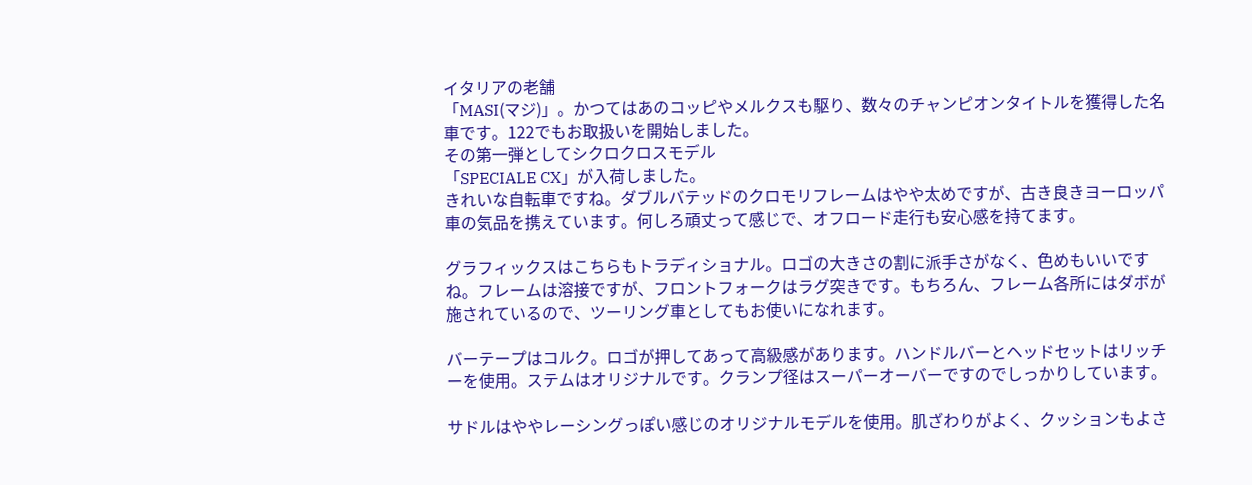イタリアの老舗
「MASI(マジ)」。かつてはあのコッピやメルクスも駆り、数々のチャンピオンタイトルを獲得した名車です。122でもお取扱いを開始しました。
その第一弾としてシクロクロスモデル
「SPECIALE CX」が入荷しました。
きれいな自転車ですね。ダブルバテッドのクロモリフレームはやや太めですが、古き良きヨーロッパ車の気品を携えています。何しろ頑丈って感じで、オフロード走行も安心感を持てます。

グラフィックスはこちらもトラディショナル。ロゴの大きさの割に派手さがなく、色めもいいですね。フレームは溶接ですが、フロントフォークはラグ突きです。もちろん、フレーム各所にはダボが施されているので、ツーリング車としてもお使いになれます。

バーテープはコルク。ロゴが押してあって高級感があります。ハンドルバーとヘッドセットはリッチーを使用。ステムはオリジナルです。クランプ径はスーパーオーバーですのでしっかりしています。

サドルはややレーシングっぽい感じのオリジナルモデルを使用。肌ざわりがよく、クッションもよさ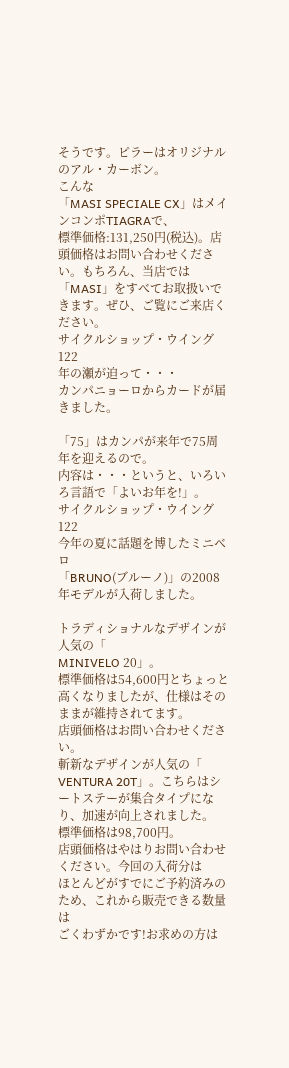そうです。ピラーはオリジナルのアル・カーボン。
こんな
「MASI SPECIALE CX」はメインコンポTIAGRAで、
標準価格:131,250円(税込)。店頭価格はお問い合わせください。もちろん、当店では「MASI」をすべてお取扱いできます。ぜひ、ご覧にご来店ください。
サイクルショップ・ウイング122
年の瀬が迫って・・・
カンパニョーロからカードが届きました。

「75」はカンパが来年で75周年を迎えるので。
内容は・・・というと、いろいろ言語で「よいお年を!」。
サイクルショップ・ウイング122
今年の夏に話題を博したミニベロ
「BRUNO(ブルーノ)」の2008年モデルが入荷しました。

トラディショナルなデザインが人気の「
MINIVELO 20」。
標準価格は54,600円とちょっと高くなりましたが、仕様はそのままが維持されてます。
店頭価格はお問い合わせください。
斬新なデザインが人気の「
VENTURA 20T」。こちらはシートステーが集合タイプになり、加速が向上されました。
標準価格は98,700円。
店頭価格はやはりお問い合わせください。今回の入荷分は
ほとんどがすでにご予約済みのため、これから販売できる数量は
ごくわずかです!お求めの方は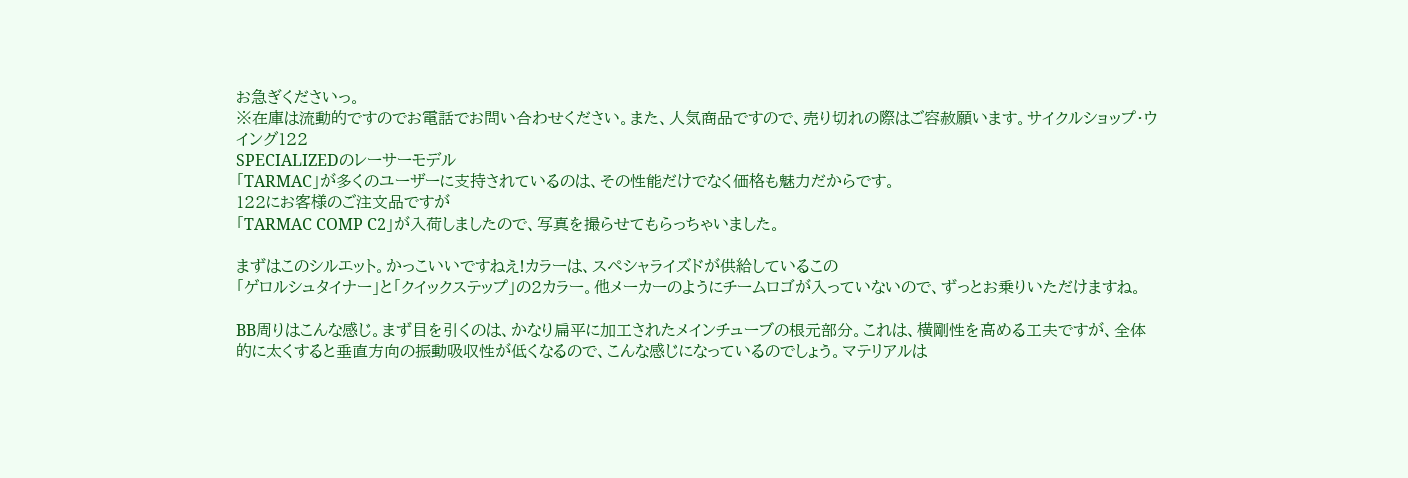お急ぎくださいっ。
※在庫は流動的ですのでお電話でお問い合わせください。また、人気商品ですので、売り切れの際はご容赦願います。サイクルショップ・ウイング122
SPECIALIZEDのレーサーモデル
「TARMAC」が多くのユーザーに支持されているのは、その性能だけでなく価格も魅力だからです。
122にお客様のご注文品ですが
「TARMAC COMP C2」が入荷しましたので、写真を撮らせてもらっちゃいました。

まずはこのシルエット。かっこいいですねえ!カラーは、スペシャライズドが供給しているこの
「ゲロルシュタイナー」と「クイックステップ」の2カラー。他メーカーのようにチームロゴが入っていないので、ずっとお乗りいただけますね。

BB周りはこんな感じ。まず目を引くのは、かなり扁平に加工されたメインチューブの根元部分。これは、横剛性を高める工夫ですが、全体的に太くすると垂直方向の振動吸収性が低くなるので、こんな感じになっているのでしょう。マテリアルは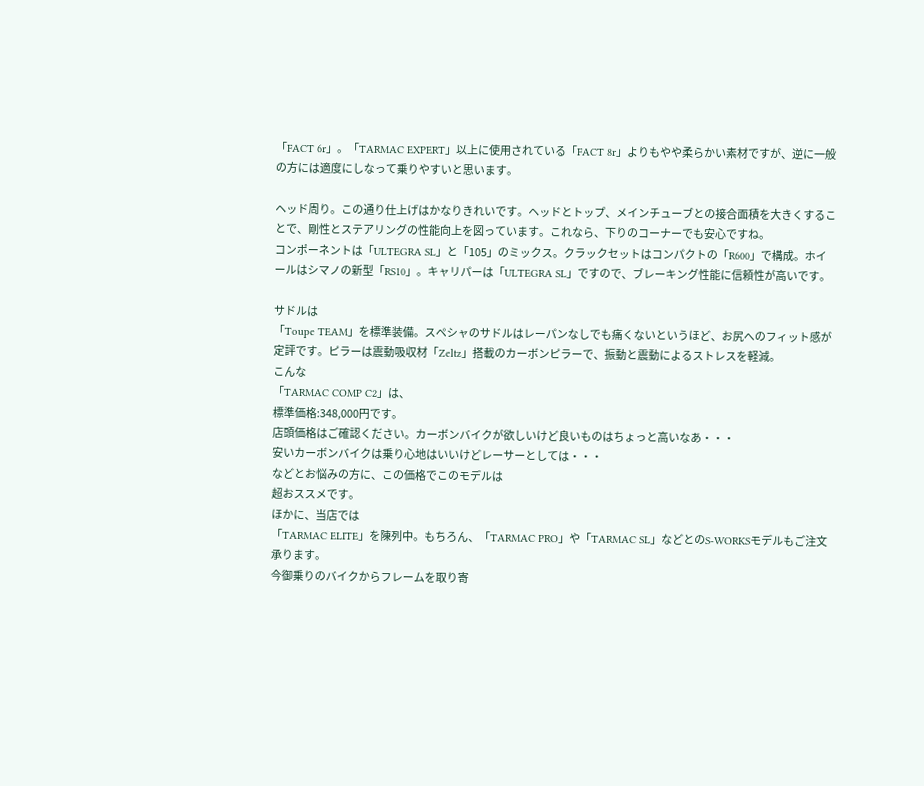「FACT 6r」。「TARMAC EXPERT」以上に使用されている「FACT 8r」よりもやや柔らかい素材ですが、逆に一般の方には適度にしなって乗りやすいと思います。

ヘッド周り。この通り仕上げはかなりきれいです。ヘッドとトップ、メインチューブとの接合面積を大きくすることで、剛性とステアリングの性能向上を図っています。これなら、下りのコーナーでも安心ですね。
コンポーネントは「ULTEGRA SL」と「105」のミックス。クラックセットはコンパクトの「R600」で構成。ホイールはシマノの新型「RS10」。キャリパーは「ULTEGRA SL」ですので、ブレーキング性能に信頼性が高いです。

サドルは
「Toupe TEAM」を標準装備。スペシャのサドルはレーパンなしでも痛くないというほど、お尻へのフィット感が定評です。ピラーは震動吸収材「Zeltz」搭載のカーボンピラーで、振動と震動によるストレスを軽減。
こんな
「TARMAC COMP C2」は、
標準価格:348,000円です。
店頭価格はご確認ください。カーボンバイクが欲しいけど良いものはちょっと高いなあ・・・
安いカーボンバイクは乗り心地はいいけどレーサーとしては・・・
などとお悩みの方に、この価格でこのモデルは
超おススメです。
ほかに、当店では
「TARMAC ELITE」を陳列中。もちろん、「TARMAC PRO」や「TARMAC SL」などとのS-WORKSモデルもご注文承ります。
今御乗りのバイクからフレームを取り寄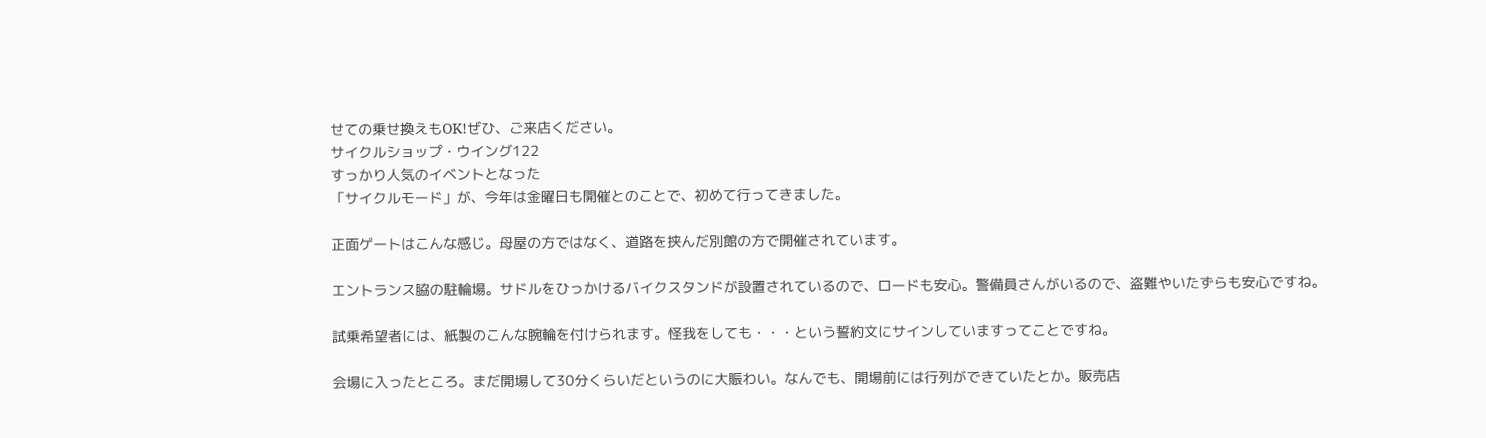せての乗せ換えもOK!ぜひ、ご来店ください。
サイクルショップ・ウイング122
すっかり人気のイベントとなった
「サイクルモード」が、今年は金曜日も開催とのことで、初めて行ってきました。

正面ゲートはこんな感じ。母屋の方ではなく、道路を挟んだ別館の方で開催されています。

エントランス脇の駐輪場。サドルをひっかけるバイクスタンドが設置されているので、ロードも安心。警備員さんがいるので、盗難やいたずらも安心ですね。

試乗希望者には、紙製のこんな腕輪を付けられます。怪我をしても・・・という誓約文にサインしていますってことですね。

会場に入ったところ。まだ開場して30分くらいだというのに大賑わい。なんでも、開場前には行列ができていたとか。販売店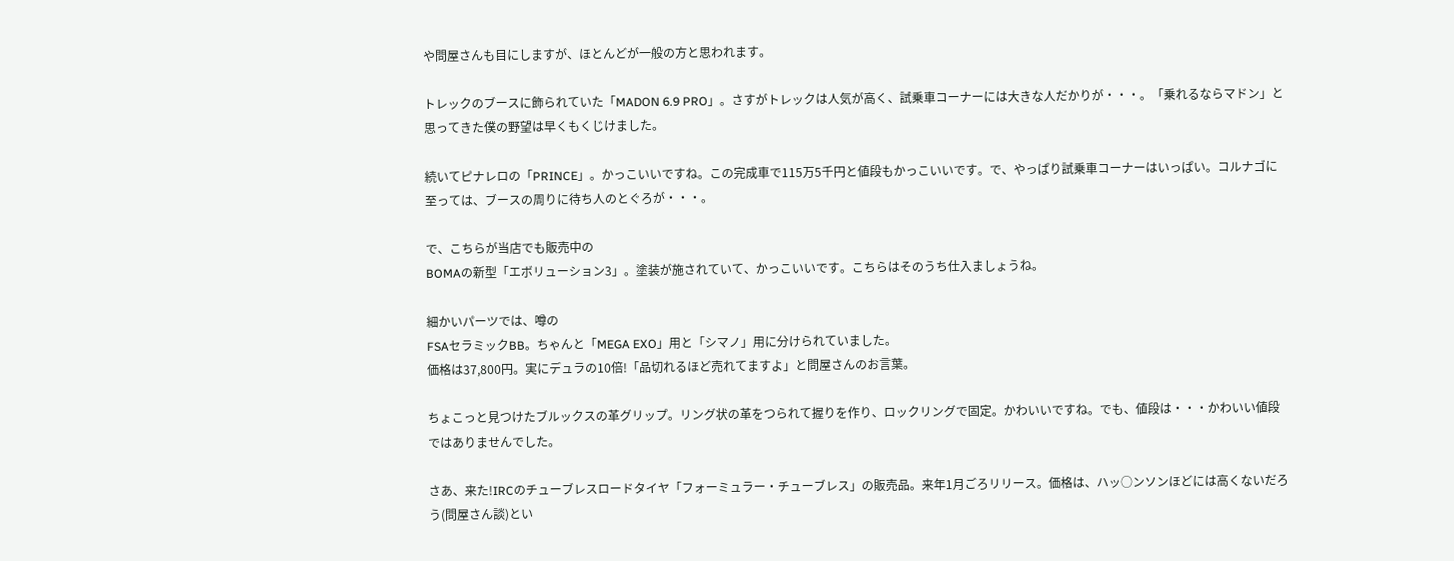や問屋さんも目にしますが、ほとんどが一般の方と思われます。

トレックのブースに飾られていた「MADON 6.9 PRO」。さすがトレックは人気が高く、試乗車コーナーには大きな人だかりが・・・。「乗れるならマドン」と思ってきた僕の野望は早くもくじけました。

続いてピナレロの「PRINCE」。かっこいいですね。この完成車で115万5千円と値段もかっこいいです。で、やっぱり試乗車コーナーはいっぱい。コルナゴに至っては、ブースの周りに待ち人のとぐろが・・・。

で、こちらが当店でも販売中の
BOMAの新型「エボリューション3」。塗装が施されていて、かっこいいです。こちらはそのうち仕入ましょうね。

細かいパーツでは、噂の
FSAセラミックBB。ちゃんと「MEGA EXO」用と「シマノ」用に分けられていました。
価格は37,800円。実にデュラの10倍!「品切れるほど売れてますよ」と問屋さんのお言葉。

ちょこっと見つけたブルックスの革グリップ。リング状の革をつられて握りを作り、ロックリングで固定。かわいいですね。でも、値段は・・・かわいい値段ではありませんでした。

さあ、来た!IRCのチューブレスロードタイヤ「フォーミュラー・チューブレス」の販売品。来年1月ごろリリース。価格は、ハッ○ンソンほどには高くないだろう(問屋さん談)とい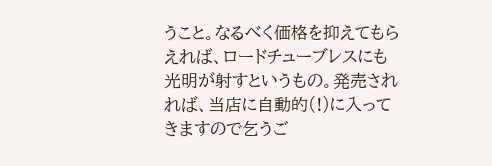うこと。なるべく価格を抑えてもらえれば、ロードチューブレスにも光明が射すというもの。発売されれば、当店に自動的(!)に入ってきますので乞うご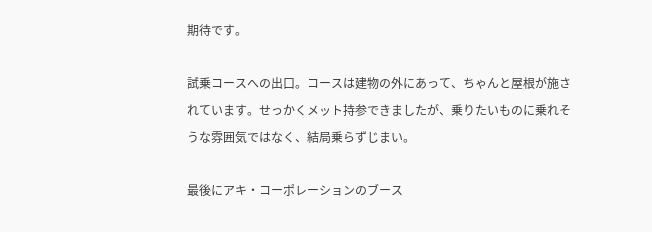期待です。

試乗コースへの出口。コースは建物の外にあって、ちゃんと屋根が施されています。せっかくメット持参できましたが、乗りたいものに乗れそうな雰囲気ではなく、結局乗らずじまい。

最後にアキ・コーポレーションのブース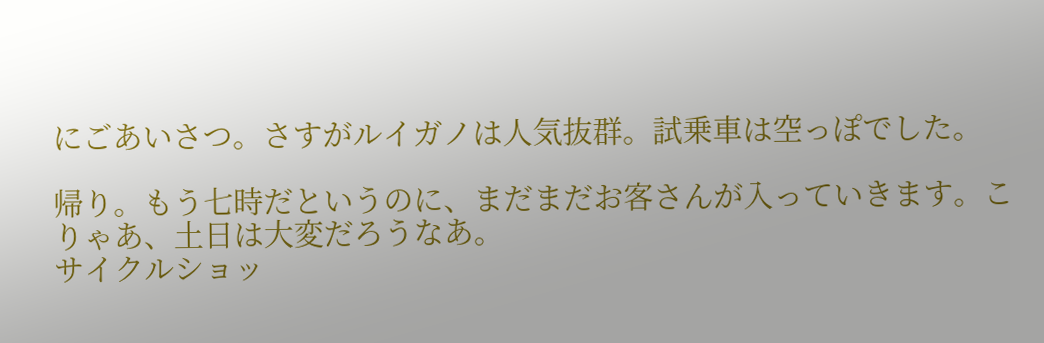にごあいさつ。さすがルイガノは人気抜群。試乗車は空っぽでした。

帰り。もう七時だというのに、まだまだお客さんが入っていきます。こりゃあ、土日は大変だろうなあ。
サイクルショッ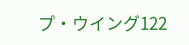プ・ウイング122